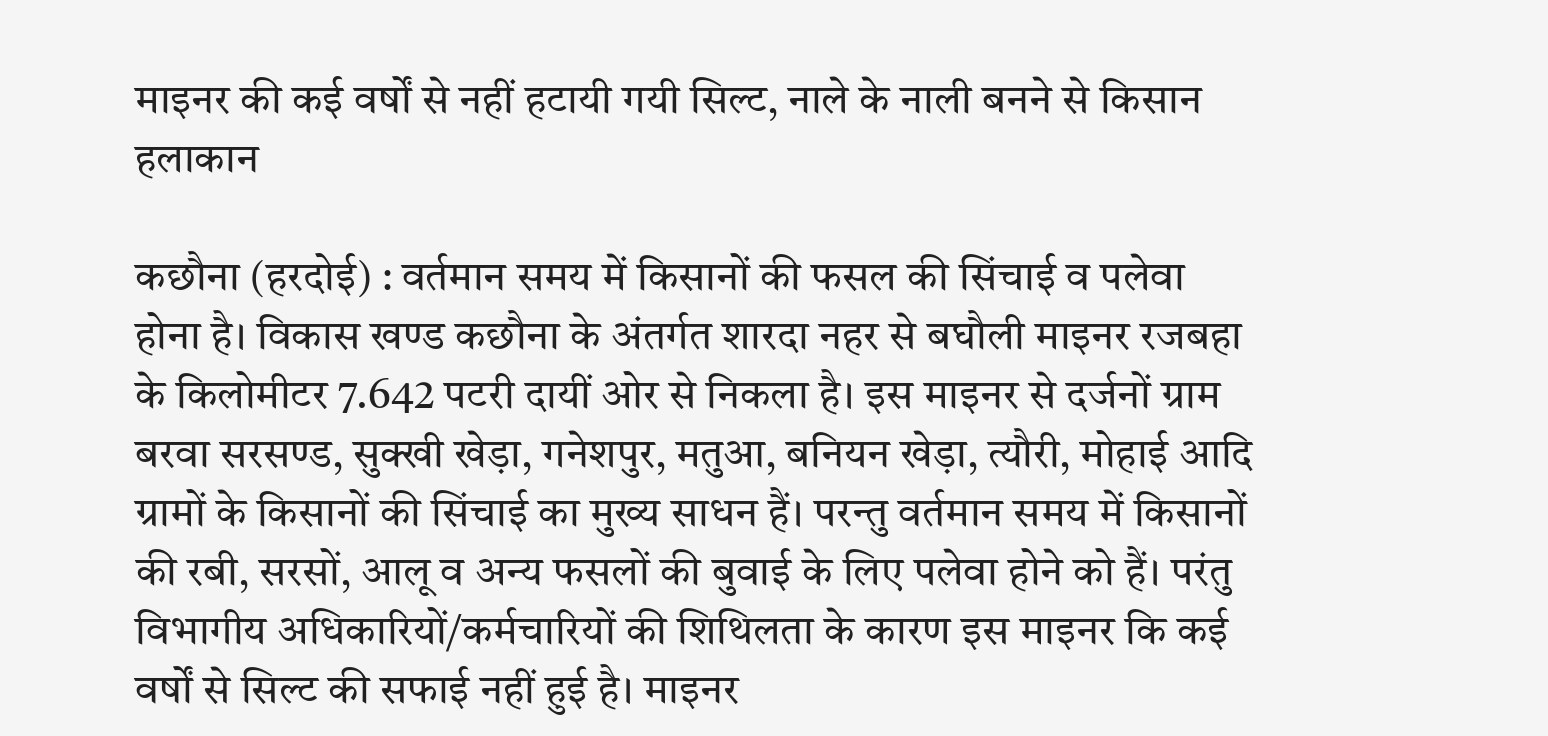माइनर की कई वर्षों से नहीं हटायी गयी सिल्ट, नाले के नाली बनने से किसान हलाकान

कछौना (हरदोई) : वर्तमान समय में किसानों की फसल की सिंचाई व पलेवा होना है। विकास खण्ड कछौना के अंतर्गत शारदा नहर से बघौली माइनर रजबहा के किलोमीटर 7.642 पटरी दायीं ओर से निकला है। इस माइनर से दर्जनों ग्राम बरवा सरसण्ड, सुक्खी खेड़ा, गनेशपुर, मतुआ, बनियन खेड़ा, त्यौरी, मोहाई आदि ग्रामों के किसानों की सिंचाई का मुख्य साधन हैं। परन्तु वर्तमान समय में किसानों की रबी, सरसों, आलू व अन्य फसलों की बुवाई के लिए पलेवा होने को हैं। परंतु विभागीय अधिकारियों/कर्मचारियों की शिथिलता के कारण इस माइनर कि कई वर्षों से सिल्ट की सफाई नहीं हुई है। माइनर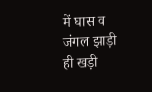में घास व जंगल झाड़ी ही खड़ी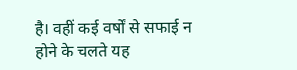है। वहीं कई वर्षों से सफाई न होने के चलते यह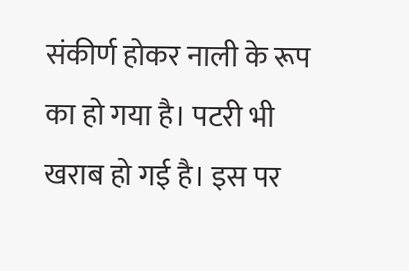संकीर्ण होकर नाली के रूप का हो गया है। पटरी भी खराब हो गई है। इस पर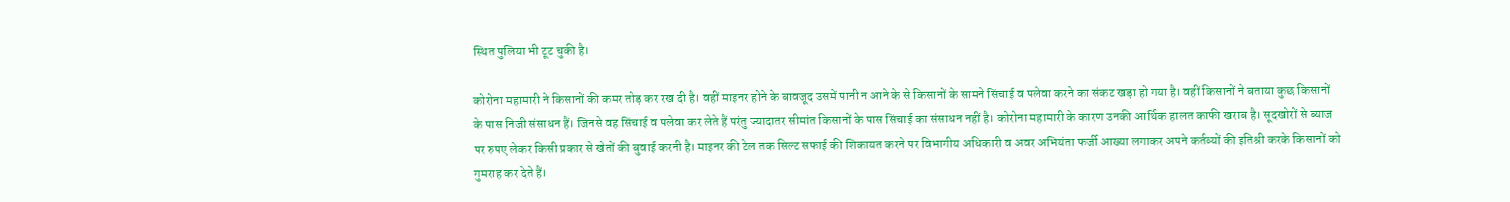स्थित पुलिया भी टूट चुकी है।

कोरोना महामारी ने किसानों की कमर तोड़ कर रख दी है। वहीं माइनर होने के बावजूद उसमें पानी न आने के से किसानों के सामने सिंचाई व पलेवा करने का संकट खड़ा हो गया है। वहीं किसानों ने बताया कुछ किसानों के पास निजी संसाधन हैं। जिनसे वह सिंचाई व पलेवा कर लेते हैं परंतु ज्यादातर सीमांत किसानों के पास सिंचाई का संसाधन नहीं है। कोरोना महामारी के कारण उनकी आर्थिक हालत काफी खराब है। सूदखोरों से ब्याज पर रुपए लेकर किसी प्रकार से खेतों की बुवाई करनी है। माइनर की टेल तक सिल्ट सफाई की शिकायत करने पर विभागीय अधिकारी व अवर अभियंता फर्जी आख्या लगाकर अपने कर्तव्यों की इतिश्री करके किसानों को गुमराह कर देते हैं।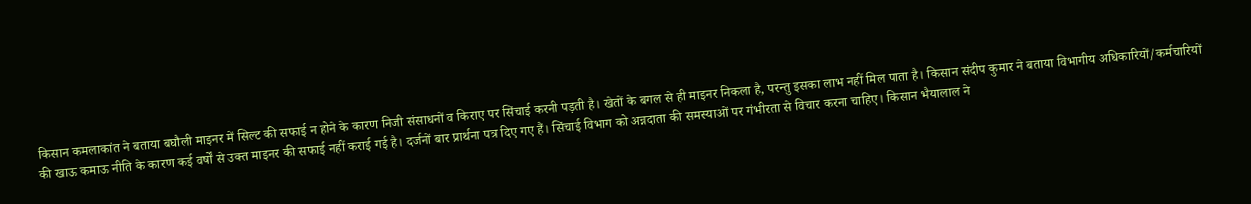किसान कमलाकांत ने बताया बघौली माइनर में सिल्ट की सफाई न होने के कारण निजी संसाधनों व किराए पर सिंचाई करनी पड़ती है। खेतों के बगल से ही माइनर निकला है, परन्तु इसका लाभ नहीं मिल पाता है। किसान संदीप कुमार ने बताया विभागीय अधिकारियों/कर्मचारियों की खाऊ कमाऊ नीति के कारण कई वर्षों से उक्त माइनर की सफाई नहीं कराई गई है। दर्जनों बार प्रार्थना पत्र दिए गए हैं। सिंचाई विभाग को अन्नदाता की समस्याओं पर गंभीरता से विचार करना चाहिए। किसान भैयालाल ने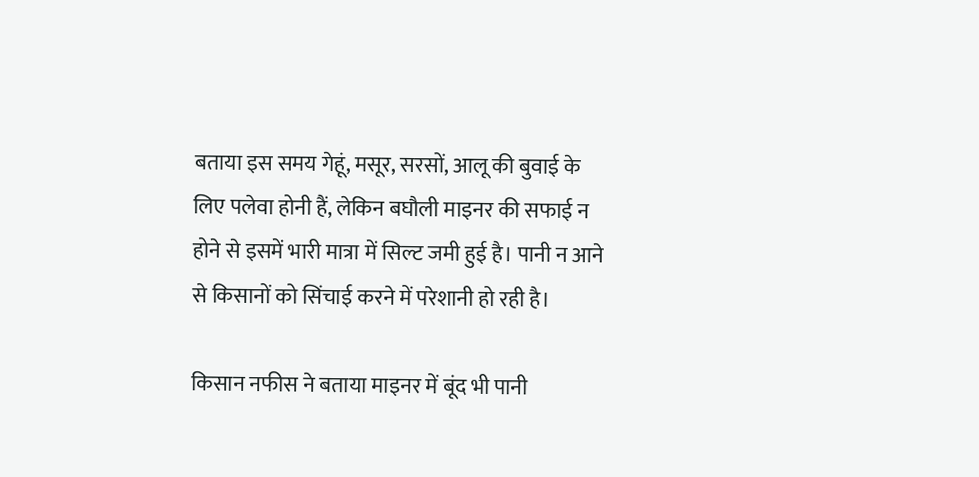बताया इस समय गेहूं, मसूर, सरसों, आलू की बुवाई के लिए पलेवा होनी हैं, लेकिन बघौली माइनर की सफाई न होने से इसमें भारी मात्रा में सिल्ट जमी हुई है। पानी न आने से किसानों को सिंचाई करने में परेशानी हो रही है।

किसान नफीस ने बताया माइनर में बूंद भी पानी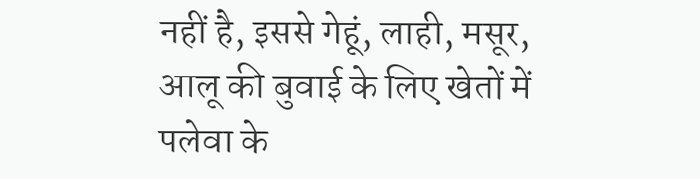नहीं है, इससे गेहूं, लाही, मसूर, आलू की बुवाई के लिए खेतों में पलेवा के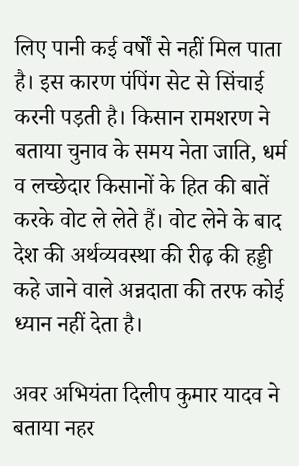लिए पानी कई वर्षों से नहीं मिल पाता है। इस कारण पंपिंग सेट से सिंचाई करनी पड़ती है। किसान रामशरण ने बताया चुनाव के समय नेता जाति, धर्म व लच्छेदार किसानों के हित की बातें करके वोट ले लेते हैं। वोट लेने के बाद देश की अर्थव्यवस्था की रीढ़ की हड्डी कहे जाने वाले अन्नदाता की तरफ कोई ध्यान नहीं देता है।

अवर अभियंता दिलीप कुमार यादव ने बताया नहर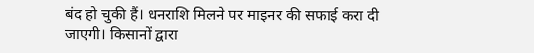बंद हो चुकी हैं। धनराशि मिलने पर माइनर की सफाई करा दी जाएगी। किसानों द्वारा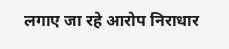लगाए जा रहे आरोप निराधार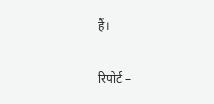हैं।

रिपोर्ट –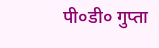पी०डी० गुप्ता